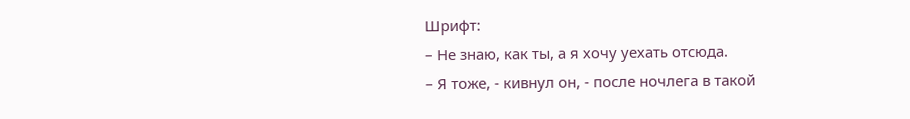Шрифт:
– Не знаю, как ты, а я хочу уехать отсюда.
– Я тоже, - кивнул он, - после ночлега в такой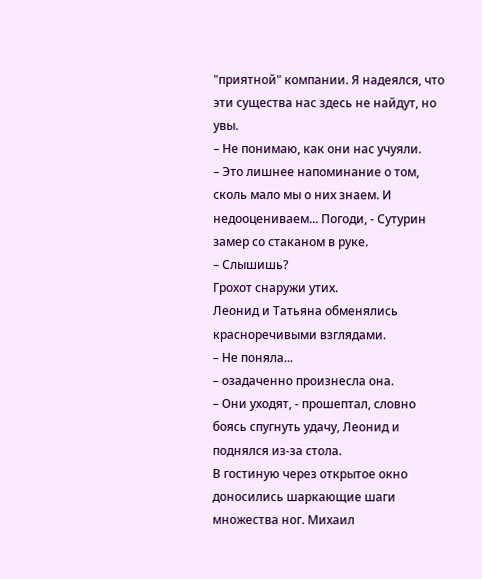"приятной" компании. Я надеялся, что эти существа нас здесь не найдут, но увы.
– Не понимаю, как они нас учуяли.
– Это лишнее напоминание о том, сколь мало мы о них знаем. И недооцениваем... Погоди, - Сутурин замер со стаканом в руке.
– Слышишь?
Грохот снаружи утих.
Леонид и Татьяна обменялись красноречивыми взглядами.
– Не поняла...
– озадаченно произнесла она.
– Они уходят, - прошептал, словно боясь спугнуть удачу, Леонид и поднялся из-за стола.
В гостиную через открытое окно доносились шаркающие шаги множества ног. Михаил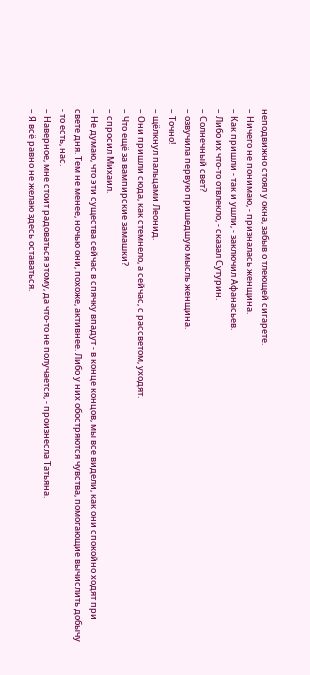неподвижно стоял у окна, забыв о тлеющей сигарете.
– Ничего не понимаю, - призналась женщина.
– Как пришли - так и ушли, - заключил Афанасьев.
– Либо их что-то отвлекло, - сказал Сутурин.
– Солнечный свет?
– озвучила первую пришедшую мысль женщина.
– Точно!
– щёлкнул пальцами Леонид.
– Они пришли сюда, как стемнело, а сейчас, с рассветом, уходят.
– Что ещё за вампирские замашки?
– спросил Михаил.
– Не думаю, что эти существа сейчас в спячку впадут - в конце концов, мы все видели, как они спокойно ходят при свете дня. Тем не менее, ночью они, похоже, активнее. Либо у них обостряются чувства, помогающие вычислить добычу - то есть, нас.
– Наверное, мне стоит радоваться этому, да что-то не получается, - произнесла Татьяна.
– Я всё равно не желаю здесь оставаться.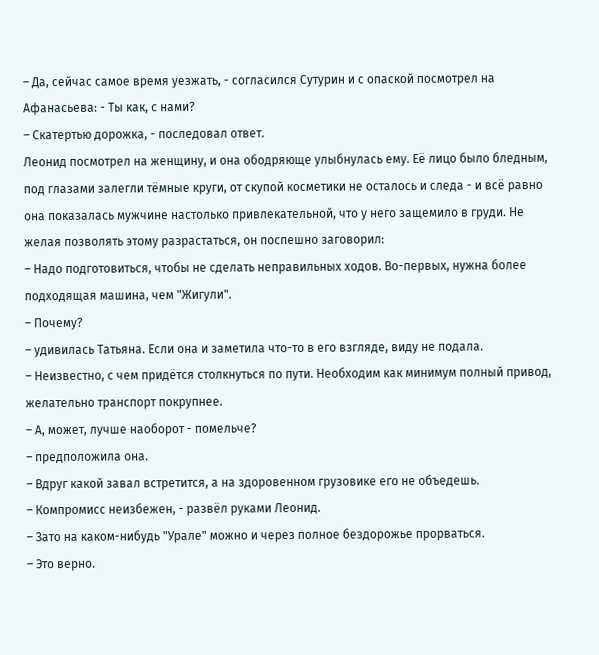– Да, сейчас самое время уезжать, - согласился Сутурин и с опаской посмотрел на Афанасьева: - Ты как, с нами?
– Скатертью дорожка, - последовал ответ.
Леонид посмотрел на женщину, и она ободряюще улыбнулась ему. Её лицо было бледным, под глазами залегли тёмные круги, от скупой косметики не осталось и следа - и всё равно она показалась мужчине настолько привлекательной, что у него защемило в груди. Не желая позволять этому разрастаться, он поспешно заговорил:
– Надо подготовиться, чтобы не сделать неправильных ходов. Во-первых, нужна более подходящая машина, чем "Жигули".
– Почему?
– удивилась Татьяна. Если она и заметила что-то в его взгляде, виду не подала.
– Неизвестно, с чем придётся столкнуться по пути. Необходим как минимум полный привод, желательно транспорт покрупнее.
– А, может, лучше наоборот - помельче?
– предположила она.
– Вдруг какой завал встретится, а на здоровенном грузовике его не объедешь.
– Компромисс неизбежен, - развёл руками Леонид.
– Зато на каком-нибудь "Урале" можно и через полное бездорожье прорваться.
– Это верно.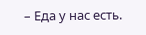– Еда у нас есть.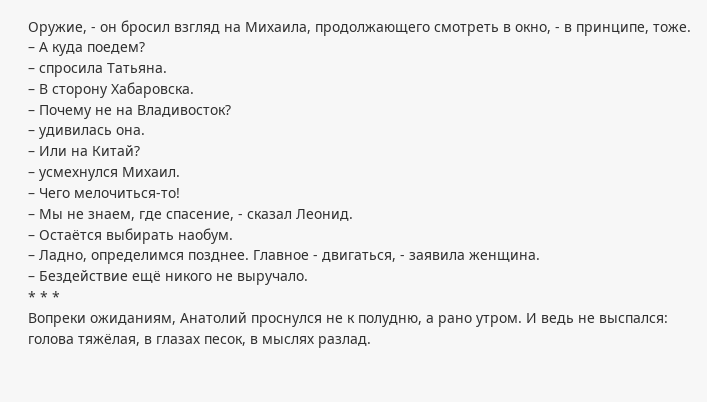Оружие, - он бросил взгляд на Михаила, продолжающего смотреть в окно, - в принципе, тоже.
– А куда поедем?
– спросила Татьяна.
– В сторону Хабаровска.
– Почему не на Владивосток?
– удивилась она.
– Или на Китай?
– усмехнулся Михаил.
– Чего мелочиться-то!
– Мы не знаем, где спасение, - сказал Леонид.
– Остаётся выбирать наобум.
– Ладно, определимся позднее. Главное - двигаться, - заявила женщина.
– Бездействие ещё никого не выручало.
* * *
Вопреки ожиданиям, Анатолий проснулся не к полудню, а рано утром. И ведь не выспался: голова тяжёлая, в глазах песок, в мыслях разлад.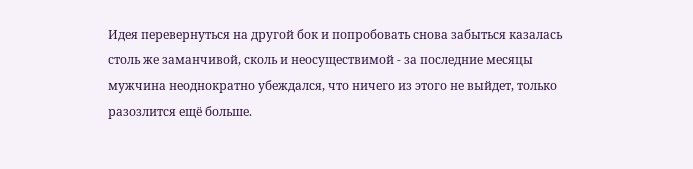Идея перевернуться на другой бок и попробовать снова забыться казалась столь же заманчивой, сколь и неосуществимой - за последние месяцы мужчина неоднократно убеждался, что ничего из этого не выйдет, только разозлится ещё больше.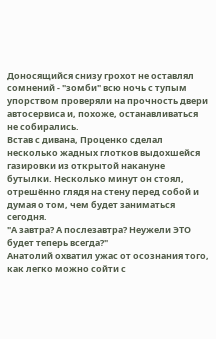Доносящийся снизу грохот не оставлял сомнений - "зомби" всю ночь с тупым упорством проверяли на прочность двери автосервиса и, похоже, останавливаться не собирались.
Встав с дивана, Проценко сделал несколько жадных глотков выдохшейся газировки из открытой накануне бутылки. Несколько минут он стоял, отрешённо глядя на стену перед собой и думая о том, чем будет заниматься сегодня.
"А завтра? А послезавтра? Неужели ЭТО будет теперь всегда?"
Анатолий охватил ужас от осознания того, как легко можно сойти с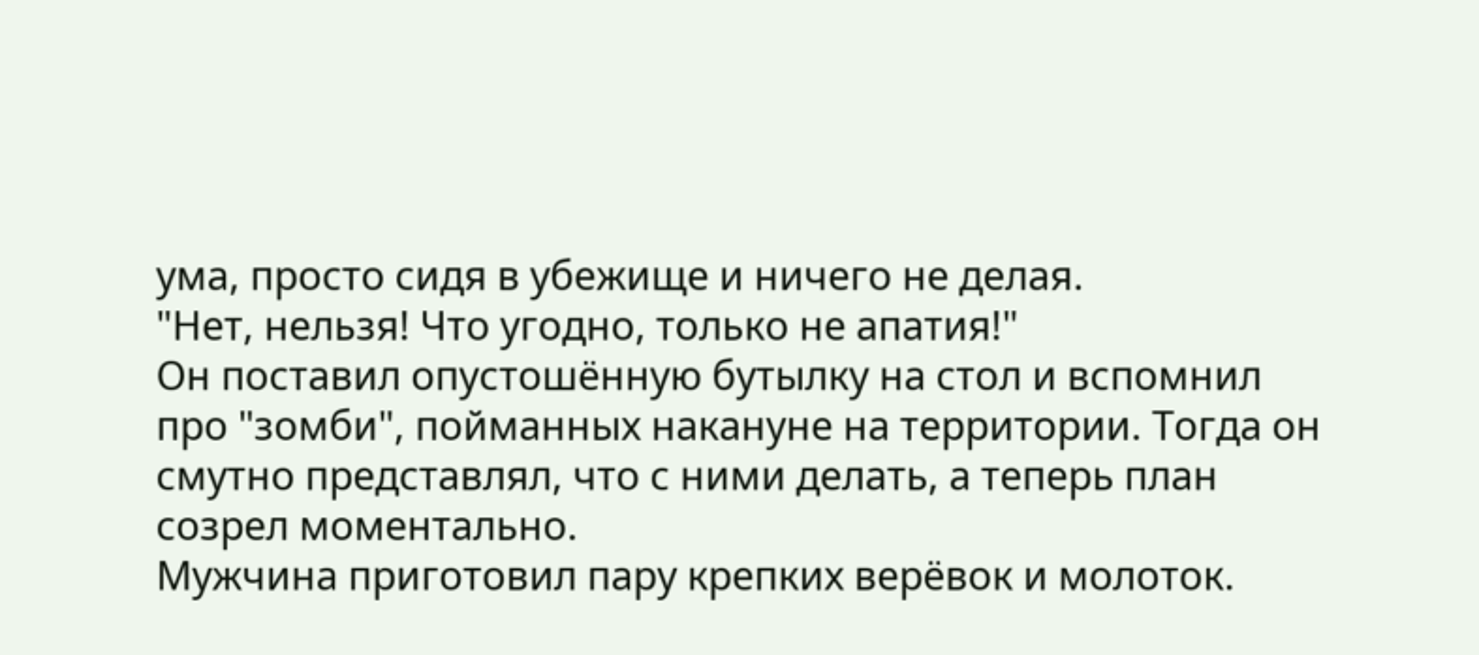ума, просто сидя в убежище и ничего не делая.
"Нет, нельзя! Что угодно, только не апатия!"
Он поставил опустошённую бутылку на стол и вспомнил про "зомби", пойманных накануне на территории. Тогда он смутно представлял, что с ними делать, а теперь план созрел моментально.
Мужчина приготовил пару крепких верёвок и молоток.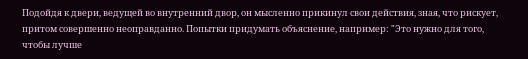Подойдя к двери, ведущей во внутренний двор, он мысленно прикинул свои действия, зная, что рискует, притом совершенно неоправданно. Попытки придумать объяснение, например: "Это нужно для того, чтобы лучше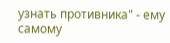узнать противника" - ему самому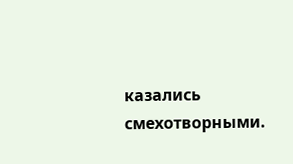казались смехотворными.